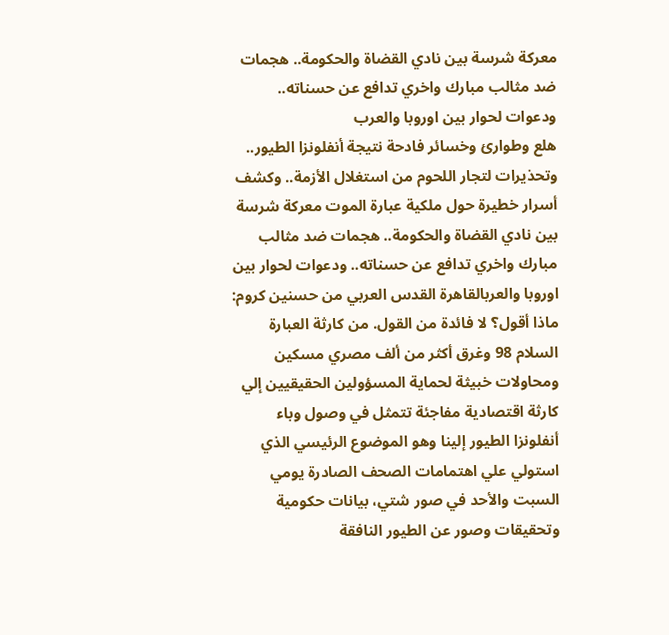معركة شرسة بين نادي القضاة والحكومة.. هجمات ضد مثالب مبارك واخري تدافع عن حسناته.. ودعوات لحوار بين اوروبا والعرب
هلع وطوارئ وخسائر فادحة نتيجة أنفلونزا الطيور.. وتحذيرات لتجار اللحوم من استغلال الأزمة.. وكشف أسرار خطيرة حول ملكية عبارة الموت معركة شرسة بين نادي القضاة والحكومة.. هجمات ضد مثالب مبارك واخري تدافع عن حسناته.. ودعوات لحوار بين اوروبا والعربالقاهرة القدس العربي من حسنين كروم: ماذا أقول؟ لا فائدة من القول. من كارثة العبارة السلام 98 وغرق أكثر من ألف مصري مسكين ومحاولات خبيثة لحماية المسؤولين الحقيقيين إلي كارثة اقتصادية مفاجئة تتمثل في وصول وباء أنفلونزا الطيور إلينا وهو الموضوع الرئيسي الذي استولي علي اهتمامات الصحف الصادرة يومي السبت والأحد في صور شتي، بيانات حكومية وتحقيقات وصور عن الطيور النافقة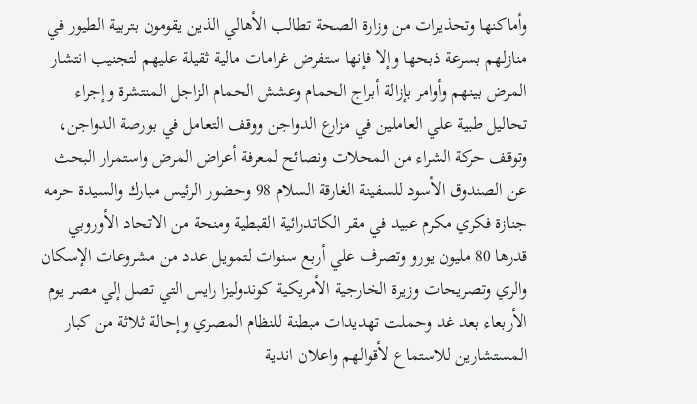وأماكنها وتحذيرات من وزارة الصحة تطالب الأهالي الذين يقومون بتربية الطيور في منازلهم بسرعة ذبحها وإلا فإنها ستفرض غرامات مالية ثقيلة عليهم لتجنيب انتشار المرض بينهم وأوامر بإزالة أبراج الحمام وعشش الحمام الزاجل المنتشرة وإجراء تحاليل طبية علي العاملين في مزارع الدواجن ووقف التعامل في بورصة الدواجن، وتوقف حركة الشراء من المحلات ونصائح لمعرفة أعراض المرض واستمرار البحث عن الصندوق الأسود للسفينة الغارقة السلام 98 وحضور الرئيس مبارك والسيدة حرمه جنازة فكري مكرم عبيد في مقر الكاتدرائية القبطية ومنحة من الاتحاد الأوروبي قدرها 80 مليون يورو وتصرف علي أربع سنوات لتمويل عدد من مشروعات الإسكان والري وتصريحات وزيرة الخارجية الأمريكية كوندوليزا رايس التي تصل إلي مصر يوم الأربعاء بعد غد وحملت تهديدات مبطنة للنظام المصري وإحالة ثلاثة من كبار المستشارين للاستماع لأقوالهم واعلان اندية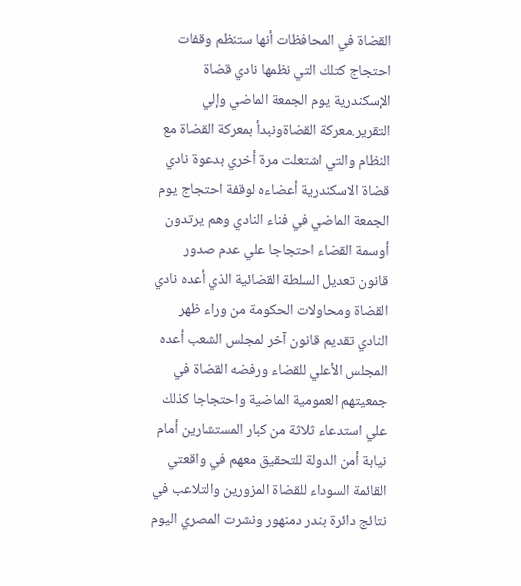القضاة في المحافظات أنها ستنظم وقفات احتجاج كتلك التي نظمها نادي قضاة الإسكندرية يوم الجمعة الماضي وإلي التقرير.معركة القضاةونبدأ بمعركة القضاة مع النظام والتي اشتعلت مرة أخري بدعوة نادي قضاة الاسكندرية أعضاءه لوقفة احتجاج يوم الجمعة الماضي في فناء النادي وهم يرتدون أوسمة القضاء احتجاجا علي عدم صدور قانون تعديل السلطة القضائية الذي أعده نادي القضاة ومحاولات الحكومة من وراء ظهر النادي تقديم قانون آخر لمجلس الشعب أعده المجلس الأعلي للقضاء ورفضه القضاة في جمعيتهم العمومية الماضية واحتجاجا كذلك علي استدعاء ثلاثة من كبار المستشارين أمام نيابة أمن الدولة للتحقيق معهم في واقعتي القائمة السوداء للقضاة المزورين والتلاعب في نتائج دائرة بندر دمنهور ونشرت المصري اليوم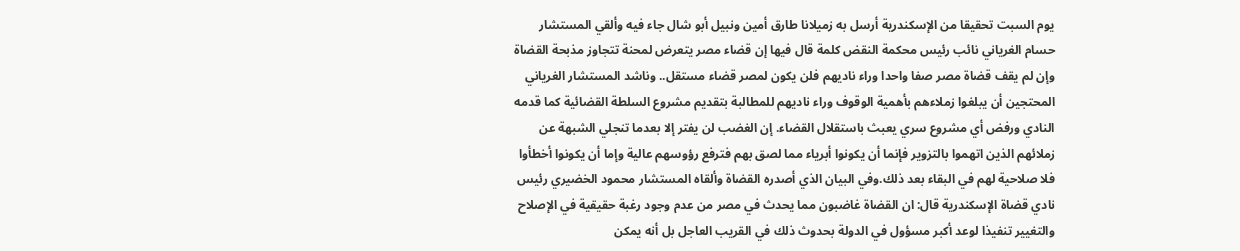يوم السبت تحقيقا من الإسكندرية أرسل به زميلانا طارق أمين ونبيل أبو شال جاء فيه وألقي المستشار حسام الغرياني نائب رئيس محكمة النقض كلمة قال فيها إن قضاء مصر يتعرض لمحنة تتجاوز مذبحة القضاة وإن لم يقف قضاة مصر صفا واحدا وراء ناديهم فلن يكون لمصر قضاء مستقل.. وناشد المستشار الغرياني المحتجين أن يبلغوا زملاءهم بأهمية الوقوف وراء ناديهم للمطالبة بتقديم مشروع السلطة القضائية كما قدمه النادي ورفض أي مشروع سري يعبث باستقلال القضاء. إن الغضب لن يفتر إلا بعدما تنجلي الشبهة عن زملائهم الذين اتهموا بالتزوير فإنما أن يكونوا أبرياء مما لصق بهم فترفع رؤوسهم عالية وإما أن يكونوا أخطأوا فلا صلاحية لهم في البقاء بعد ذلك.وفي البيان الذي أصدره القضاة وألقاه المستشار محمود الخضيري رئيس نادي قضاة الإسكندرية قال: ان القضاة غاضبون مما يحدث في مصر من عدم وجود رغبة حقيقية في الإصلاح والتغيير تنفيذا لوعد أكبر مسؤول في الدولة بحدوث ذلك في القريب العاجل بل أنه يمكن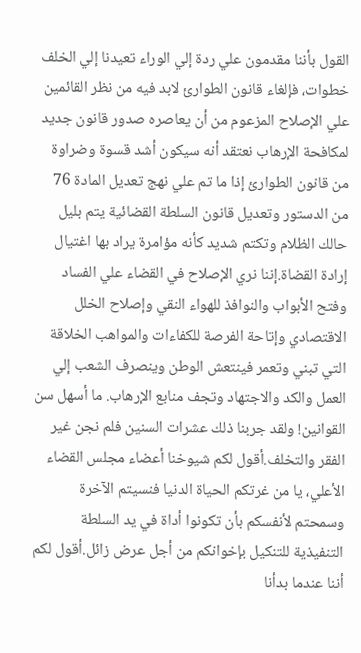القول بأننا مقدمون علي ردة إلي الوراء تعيدنا إلي الخلف خطوات، فإلغاء قانون الطوارئ لابد فيه من نظر القائمين علي الإصلاح المزعوم من أن يعاصره صدور قانون جديد لمكافحة الإرهاب نعتقد أنه سيكون أشد قسوة وضراوة من قانون الطوارئ إذا ما تم علي نهج تعديل المادة 76 من الدستور وتعديل قانون السلطة القضائية يتم بليل حالك الظلام وتكتم شديد كأنه مؤامرة يراد بها اغتيال إرادة القضاة.إننا نري الإصلاح في القضاء علي الفساد وفتح الأبواب والنوافذ للهواء النقي وإصلاح الخلل الاقتصادي وإتاحة الفرصة للكفاءات والمواهب الخلاقة التي تبني وتعمر فينتعش الوطن وينصرف الشعب إلي العمل والكد والاجتهاد وتجف منابع الإرهاب. ما أسهل سن القوانين! ولقد جربنا ذلك عشرات السنين فلم نجن غير الفقر والتخلف.أقول لكم شيوخنا أعضاء مجلس القضاء الأعلي، يا من غرتكم الحياة الدنيا فنسيتم الآخرة وسمحتم لأنفسكم بأن تكونوا أداة في يد السلطة التنفيذية للتنكيل بإخوانكم من أجل عرض زائل.أقول لكم أننا عندما بدأنا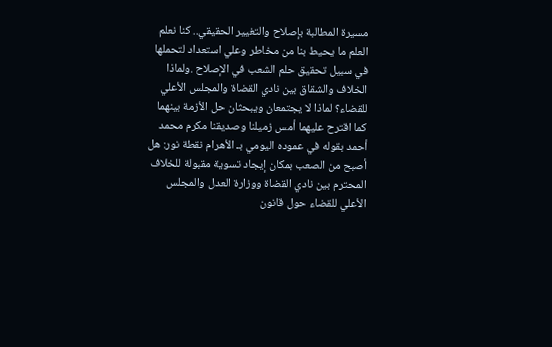مسيرة المطالبة بإصلاح والتغيير الحقيقي.. كنا نعلم العلم ما يحيط بنا من مخاطر وعلي استعداد لتحملها في سبيل تحقيق حلم الشعب في الإصلاح .ولماذا الخلاف والشقاق بين نادي القضاة والمجلس الأعلي للقضاء؟ لماذا لا يجتمعان ويبحثان حل الأزمة بينهما كما اقترح عليهما أمس زميلنا وصديقنا مكرم محمد أحمد بقوله في عموده اليومي بـ الأهرام نقطة نور: هل أصبح من الصعب بمكان إيجاد تسوية مقبولة للخلاف المحترم بين نادي القضاة ووزارة العدل والمجلس الأعلي للقضاء حول قانون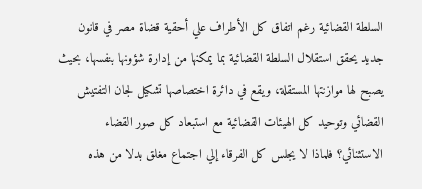السلطة القضائية رغم اتفاق كل الأطراف علي أحقية قضاة مصر في قانون جديد يحقق استقلال السلطة القضائية بما يمكنها من إدارة شؤونها بنفسها، بحيث يصبح لها موازنتها المستقلة، ويقع في دائرة اختصاصها تشكيل لجان التفتيش القضائي وتوحيد كل الهيئات القضائية مع استبعاد كل صور القضاء الاستثنائي؟ فلماذا لا يجلس كل الفرقاء إلي اجتماع مغلق بدلا من هذه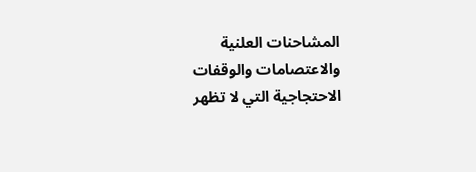المشاحنات العلنية والاعتصامات والوقفات الاحتجاجية التي لا تظهر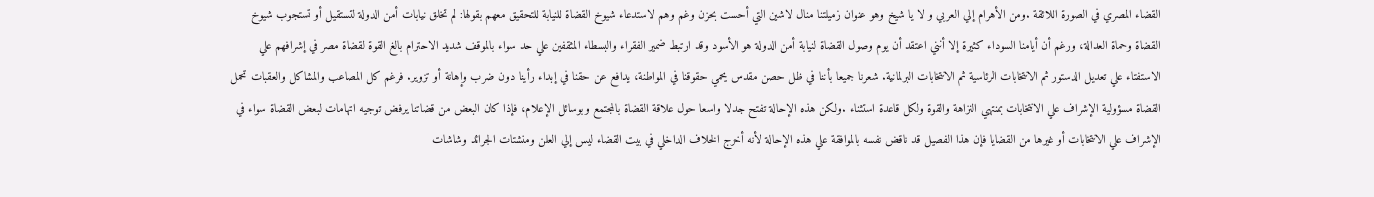القضاء المصري في الصورة اللائقة .ومن الأهرام إلي العربي و لا يا شيخ وهو عنوان زميلتنا منال لاشين التي أحست بحزن وغم وهم لاستدعاء شيوخ القضاة للنيابة للتحقيق معهم بقولها: لم تخلق نيابات أمن الدولة لتستقيل أو تستجوب شيوخ القضاة وحماة العدالة، ورغم أن أيامنا السوداء كثيرة إلا أنني اعتقد أن يوم وصول القضاة لنيابة أمن الدولة هو الأسود وقد ارتبط ضمير الفقراء والبسطاء المثقفين علي حد سواء بالموقف شديد الاحترام بالغ القوة لقضاة مصر في إشرافهم علي الاستفتاء علي تعديل الدستور ثم الانتخابات الرئاسية ثم الانتخابات البرلمانية. شعرنا جميعا بأننا في ظل حصن مقدس يحمي حقوقنا في المواطنة، يدافع عن حقنا في إبداء رأينا دون ضرب وإهانة أو تزوير. فرغم كل المصاعب والمشاكل والعقبات تحمل القضاة مسؤولية الإشراف علي الانتخابات بمنتهي النزاهة والقوة ولكل قاعدة استثناء .ولكن هذه الإحالة تفتح جدلا واسعا حول علاقة القضاة بالمجتمع وبوسائل الإعلام، فإذا كان البعض من قضاتنا يرفض توجيه اتهامات لبعض القضاة سواء في الإشراف علي الانتخابات أو غيرها من القضايا فإن هذا الفصيل قد ناقض نفسه بالموافقة علي هذه الإحالة لأنه أخرج الخلاف الداخلي في بيت القضاء ليس إلي العلن ومنشتات الجرائد وشاشات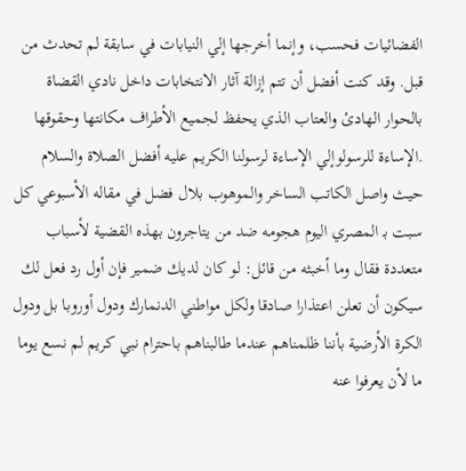الفضائيات فحسب، وإنما أخرجها إلي النيابات في سابقة لم تحدث من قبل. وقد كنت أفضل أن تتم إزالة آثار الانتخابات داخل نادي القضاة بالحوار الهادئ والعتاب الذي يحفظ لجميع الأطراف مكانتها وحقوقها .الإساءة للرسولوإلي الإساءة لرسولنا الكريم عليه أفضل الصلاة والسلام حيث واصل الكاتب الساخر والموهوب بلال فضل في مقاله الأسبوعي كل سبت بـ المصري اليوم هجومه ضد من يتاجرون بهذه القضية لأسباب متعددة فقال وما أخبثه من قائل: لو كان لديك ضمير فإن أول رد فعل لك سيكون أن تعلن اعتذارا صادقا ولكل مواطني الدنمارك ودول أوروبا بل ودول الكرة الأرضية بأننا ظلمناهم عندما طالبناهم باحترام نبي كريم لم نسع يوما ما لأن يعرفوا عنه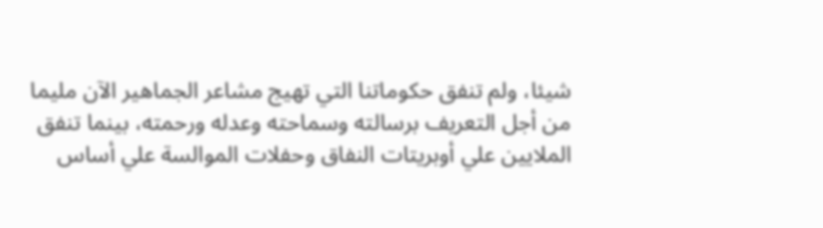شيئا، ولم تنفق حكوماتنا التي تهيج مشاعر الجماهير الآن مليما من أجل التعريف برسالته وسماحته وعدله ورحمته، بينما تنفق الملايين علي أوبريتات النفاق وحفلات الموالسة علي أساس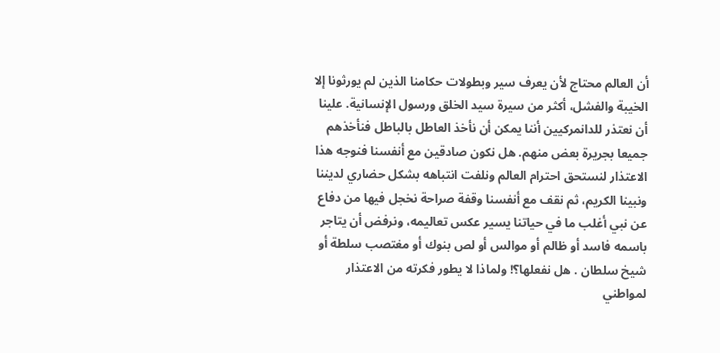أن العالم محتاج لأن يعرف سير وبطولات حكامنا الذين لم يورثونا إلا الخيبة والفشل، أكثر من سيرة سيد الخلق ورسول الإنسانية. علينا أن نعتذر للدانمركيين أننا يمكن أن نأخذ العاطل بالباطل فنأخذهم جميعا بجريرة بعض منهم. هل نكون صادقين مع أنفسنا فنوجه هذا الاعتذار لنستحق احترام العالم ونلفت انتباهه بشكل حضاري لديننا ونبينا الكريم، ثم نقف مع أنفسنا وقفة صراحة نخجل فيها من دفاع عن نبي أغلب ما في حياتنا يسير عكس تعاليمه، ونرفض أن يتاجر باسمه فاسد أو ظالم أو موالس أو لص بنوك أو مغتصب سلطة أو شيخ سلطان . هل نفعلها؟! ولماذا لا يطور فكرته من الاعتذار لمواطني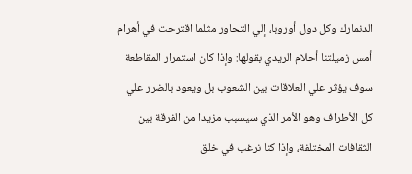الدنمارك وكل دول أوروبا، إلي التحاور مثلما اقترحت في أهرام أمس زميلتنا أحلام الريدي بقولها: وإذا كان استمرار المقاطعة سوف يؤثر علي العلاقات بين الشعوب بل ويعود بالضرر علي كل الأطراف وهو الأمر الذي سيسبب مزيدا من الفرقة بين الثقافات المختلفة، وإذا كنا نرغب في خلق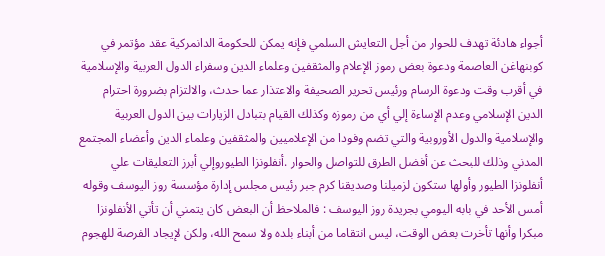أجواء هادئة تهدف للحوار من أجل التعايش السلمي فإنه يمكن للحكومة الدانمركية عقد مؤتمر في كوبنهاغن العاصمة ودعوة بعض رموز الإعلام والمثقفين وعلماء الدين وسفراء الدول العربية والإسلامية في أقرب وقت ودعوة الرسام ورئيس تحرير الصحيفة والاعتذار عما حدث، والالتزام بضرورة احترام الدين الإسلامي وعدم الإساءة إلي أي من رموزه وكذلك القيام بتبادل الزيارات بين الدول العربية والإسلامية والدول الأوروبية والتي تضم وفودا من الإعلاميين والمثقفين وعلماء الدين وأعضاء المجتمع المدني وذلك للبحث عن أفضل الطرق للتواصل والحوار .أنفلونزا الطيوروإلي أبرز التعليقات علي أنفلونزا الطيور وأولها ستكون لزميلنا وصديقنا كرم جبر رئيس مجلس إدارة مؤسسة روز اليوسف وقوله أمس الأحد في بابه اليومي بجريدة روز اليوسف : فالملاحظ أن البعض كان يتمني أن تأتي الأنفلونزا مبكرا وأنها تأخرت بعض الوقت، ليس انتقاما من أبناء بلده ولا سمح الله، ولكن لإيجاد الفرصة للهجوم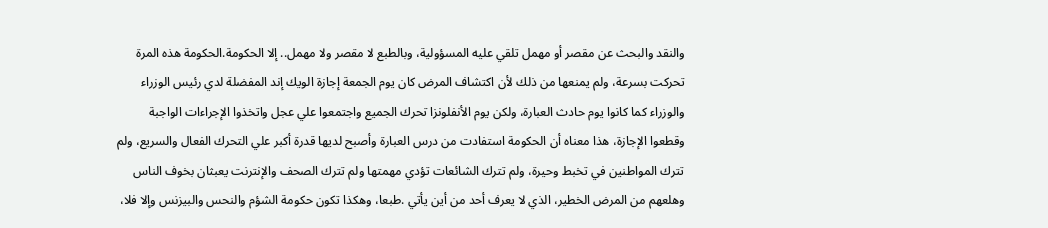والنقد والبحث عن مقصر أو مهمل تلقي عليه المسؤولية، وبالطبع لا مقصر ولا مهمل.. إلا الحكومة.الحكومة هذه المرة تحركت بسرعة، ولم يمنعها من ذلك لأن اكتشاف المرض كان يوم الجمعة إجازة الويك إند المفضلة لدي رئيس الوزراء والوزراء كما كانوا يوم حادث العبارة، ولكن يوم الأنفلونزا تحرك الجميع واجتمعوا علي عجل واتخذوا الإجراءات الواجبة وقطعوا الإجازة، هذا معناه أن الحكومة استفادت من درس العبارة وأصبح لديها قدرة أكبر علي التحرك الفعال والسريع، ولم تترك المواطنين في تخبط وحيرة، ولم تترك الشائعات تؤدي مهمتها ولم تترك الصحف والإنترنت يعبثان بخوف الناس وهلعهم من المرض الخطير، الذي لا يعرف أحد من أين يأتي .طبعا، وهكذا تكون حكومة الشؤم والنحس والبيزنس وإلا فلا،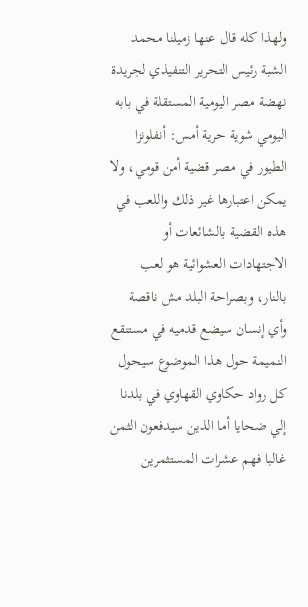ولهذا كله قال عنها زميلنا محمد الشبة رئيس التحرير التنفيذي لجريدة نهضة مصر اليومية المستقلة في بابه اليومي شوية حرية أمس: أنفلونزا الطيور في مصر قضية أمن قومي، ولا يمكن اعتبارها غير ذلك واللعب في هذه القضية بالشائعات أو الاجتهادات العشوائية هو لعب بالنار، وبصراحة البلد مش ناقصة وأي إنسان سيضع قدميه في مستنقع النميمة حول هذا الموضوع سيحول كل رواد حكاوي القهاوي في بلدنا إلي ضحايا أما الذين سيدفعون الثمن غالبا فهم عشرات المستثمرين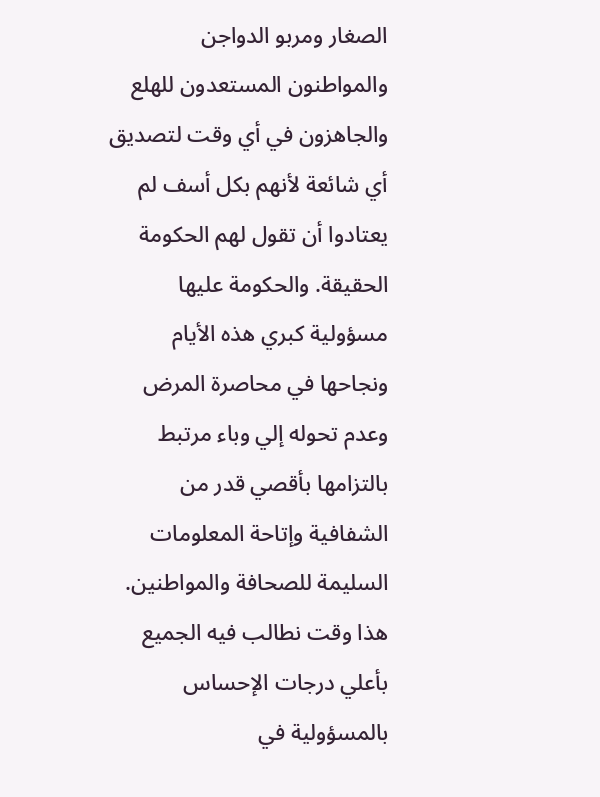الصغار ومربو الدواجن والمواطنون المستعدون للهلع والجاهزون في أي وقت لتصديق أي شائعة لأنهم بكل أسف لم يعتادوا أن تقول لهم الحكومة الحقيقة. والحكومة عليها مسؤولية كبري هذه الأيام ونجاحها في محاصرة المرض وعدم تحوله إلي وباء مرتبط بالتزامها بأقصي قدر من الشفافية وإتاحة المعلومات السليمة للصحافة والمواطنين. هذا وقت نطالب فيه الجميع بأعلي درجات الإحساس بالمسؤولية في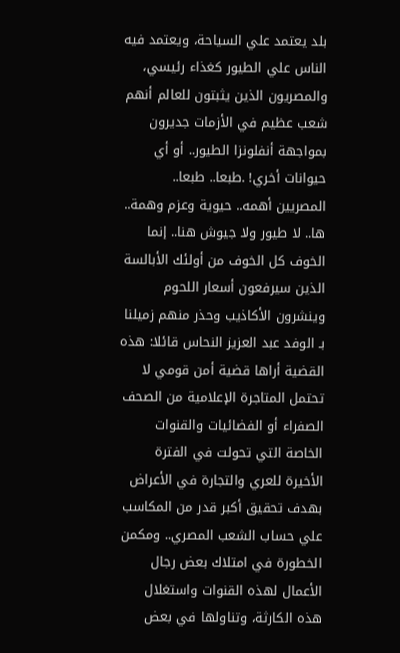بلد يعتمد علي السياحة، ويعتمد فيه الناس علي الطيور كغذاء رئيسي، والمصريون الذين يثبتون للعالم أنهم شعب عظيم في الأزمات جديرون بمواجهة أنفلونزا الطيور.. أو أي حيوانات أخري! .طبعا.. طبعا.. المصريين أهمه.. حيوية وعزم وهمة.. ها.. لا طيور ولا جيوش هنا.. إنما الخوف كل الخوف من أولئك الأبالسة الذين سيرفعون أسعار اللحوم وينشرون الأكاذيب وحذر منهم زميلنا بـ الوفد عبد العزيز النحاس قائلا: هذه القضية أراها قضية أمن قومي لا تحتمل المتاجرة الإعلامية من الصحف الصفراء أو الفضائيات والقنوات الخاصة التي تحولت في الفترة الأخيرة للعري والتجارة في الأعراض بهدف تحقيق أكبر قدر من المكاسب علي حساب الشعب المصري.. ومكمن الخطورة في امتلاك بعض رجال الأعمال لهذه القنوات واستغلال هذه الكارثة، وتناولها في بعض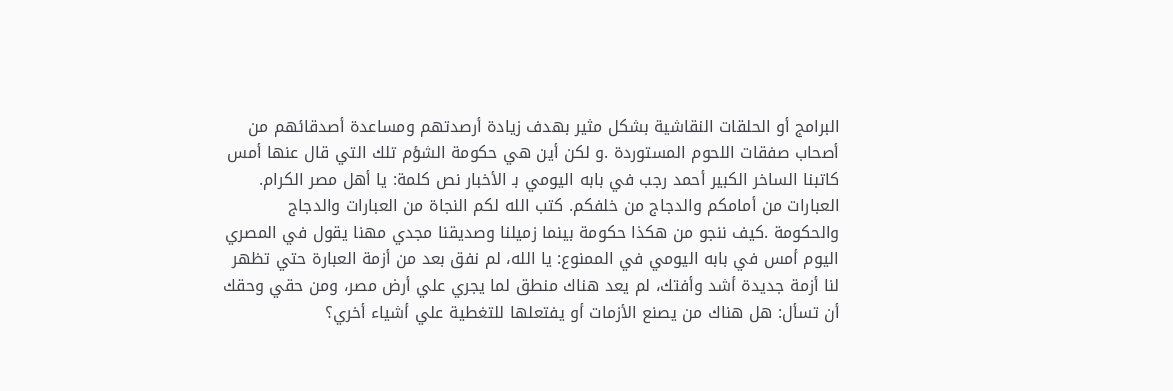البرامج أو الحلقات النقاشية بشكل مثير بهدف زيادة أرصدتهم ومساعدة أصدقائهم من أصحاب صفقات اللحوم المستوردة .و لكن أين هي حكومة الشؤم تلك التي قال عنها أمس كاتبنا الساخر الكبير أحمد رجب في بابه اليومي بـ الأخبار نص كلمة: يا أهل مصر الكرام. العبارات من أمامكم والدجاج من خلفكم. كتب الله لكم النجاة من العبارات والدجاج والحكومة .كيف ننجو من هكذا حكومة بينما زميلنا وصديقنا مجدي مهنا يقول في المصري اليوم أمس في بابه اليومي في الممنوع: يا الله، لم نفق بعد من أزمة العبارة حتي تظهر لنا أزمة جديدة أشد وأفتك، لم يعد هناك منطق لما يجري علي أرض مصر، ومن حقي وحقك أن تسأل: هل هناك من يصنع الأزمات أو يفتعلها للتغطية علي أشياء أخري؟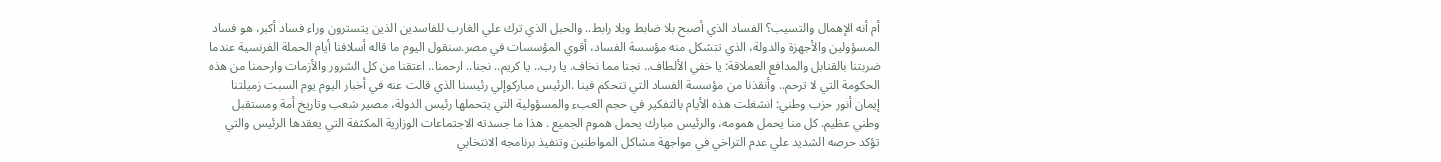أم أنه الإهمال والتسيب؟ الفساد الذي أصبح بلا ضابط وبلا رابط.. والحبل الذي ترك علي الغارب للفاسدين الذين يتسترون وراء فساد أكبر، هو فساد المسؤولين والأجهزة والدولة، الذي تتشكل منه مؤسسة الفساد، أقوي المؤسسات في مصر.سنقول اليوم ما قاله أسلافنا أيام الحملة الفرنسية عندما ضربتنا بالقنابل والمدافع العملاقة: يا خفي الألطاف.. نجنا مما نخاف. يا رب.. يا كريم.. نجنا.. ارحمنا.. اعتقنا من كل الشرور والأزمات وارحمنا من هذه الحكومة التي لا ترحم.. وأنقذنا من مؤسسة الفساد التي تتحكم فينا .الرئيس مباركوإلي رئيسنا الذي قالت عنه في أخبار اليوم يوم السبت زميلتنا إيمان أنور حزب وطني: انشغلت هذه الأيام بالتفكير في حجم العبء والمسؤولية التي يتحملها رئيس الدولة، مصير شعب وتاريخ أمة ومستقبل وطني عظيم. كل منا يحمل همومه، والرئيس مبارك يحمل هموم الجميع . هذا ما جسدته الاجتماعات الوزارية المكثفة التي يعقدها الرئيس والتي تؤكد حرصه الشديد علي عدم التراخي في مواجهة مشاكل المواطنين وتنفيذ برنامجه الانتخابي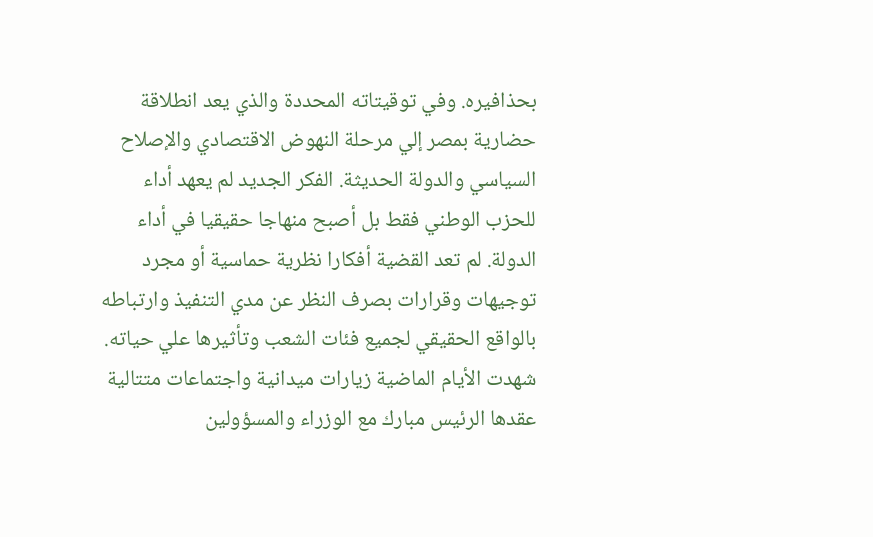بحذافيره. وفي توقيتاته المحددة والذي يعد انطلاقة حضارية بمصر إلي مرحلة النهوض الاقتصادي والإصلاح السياسي والدولة الحديثة. الفكر الجديد لم يعهد أداء للحزب الوطني فقط بل أصبح منهاجا حقيقيا في أداء الدولة. لم تعد القضية أفكارا نظرية حماسية أو مجرد توجيهات وقرارات بصرف النظر عن مدي التنفيذ وارتباطه بالواقع الحقيقي لجميع فئات الشعب وتأثيرها علي حياته. شهدت الأيام الماضية زيارات ميدانية واجتماعات متتالية عقدها الرئيس مبارك مع الوزراء والمسؤولين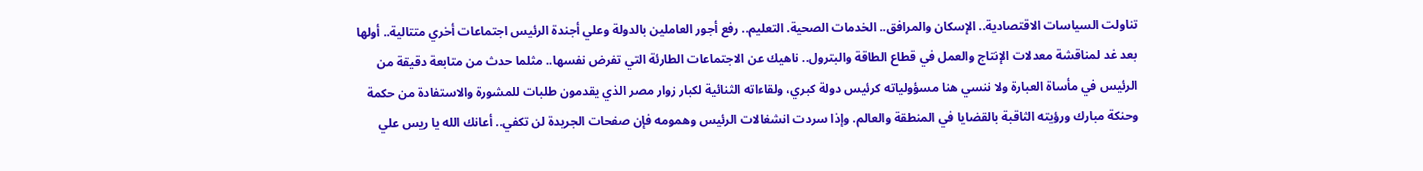تناولت السياسات الاقتصادية.. الإسكان والمرافق.. الخدمات الصحية. التعليم.. رفع أجور العاملين بالدولة وعلي أجندة الرئيس اجتماعات أخري متتالية.. أولها بعد غد لمناقشة معدلات الإنتاج والعمل في قطاع الطاقة والبترول.. ناهيك عن الاجتماعات الطارئة التي تفرض نفسها.. مثلما حدث من متابعة دقيقة من الرئيس في مأساة العبارة ولا ننسي هنا مسؤولياته كرئيس دولة كبري، ولقاءاته الثنائية لكبار زوار مصر الذي يقدمون طلبات للمشورة والاستفادة من حكمة وحنكة مبارك ورؤيته الثاقبة بالقضايا في المنطقة والعالم. وإذا سردت انشغالات الرئيس وهمومه فإن صفحات الجريدة لن تكفي.. أعانك الله يا ريس علي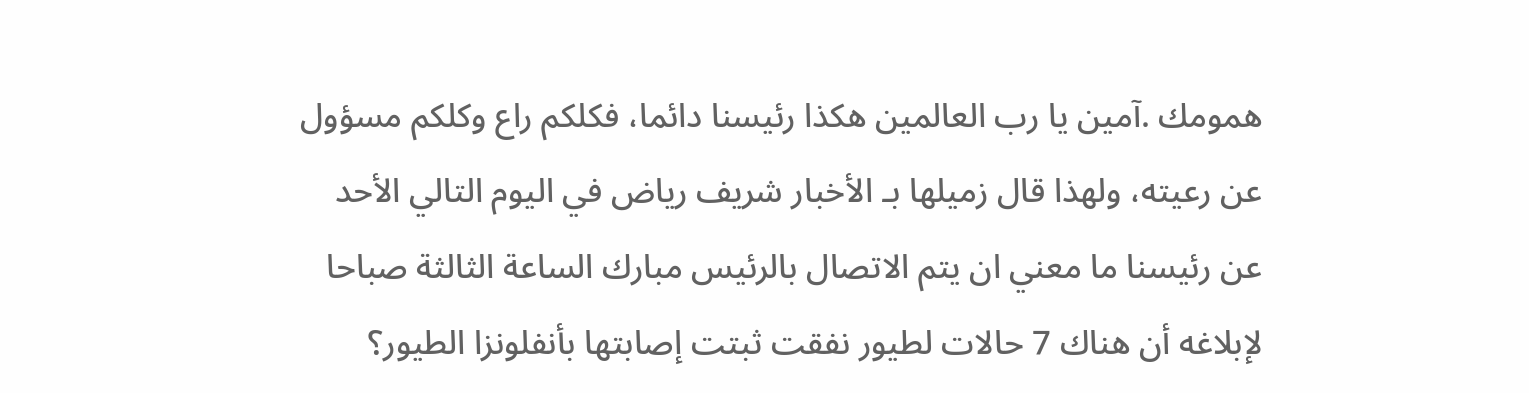همومك .آمين يا رب العالمين هكذا رئيسنا دائما، فكلكم راع وكلكم مسؤول عن رعيته، ولهذا قال زميلها بـ الأخبار شريف رياض في اليوم التالي الأحد عن رئيسنا ما معني ان يتم الاتصال بالرئيس مبارك الساعة الثالثة صباحا لإبلاغه أن هناك 7 حالات لطيور نفقت ثبتت إصابتها بأنفلونزا الطيور؟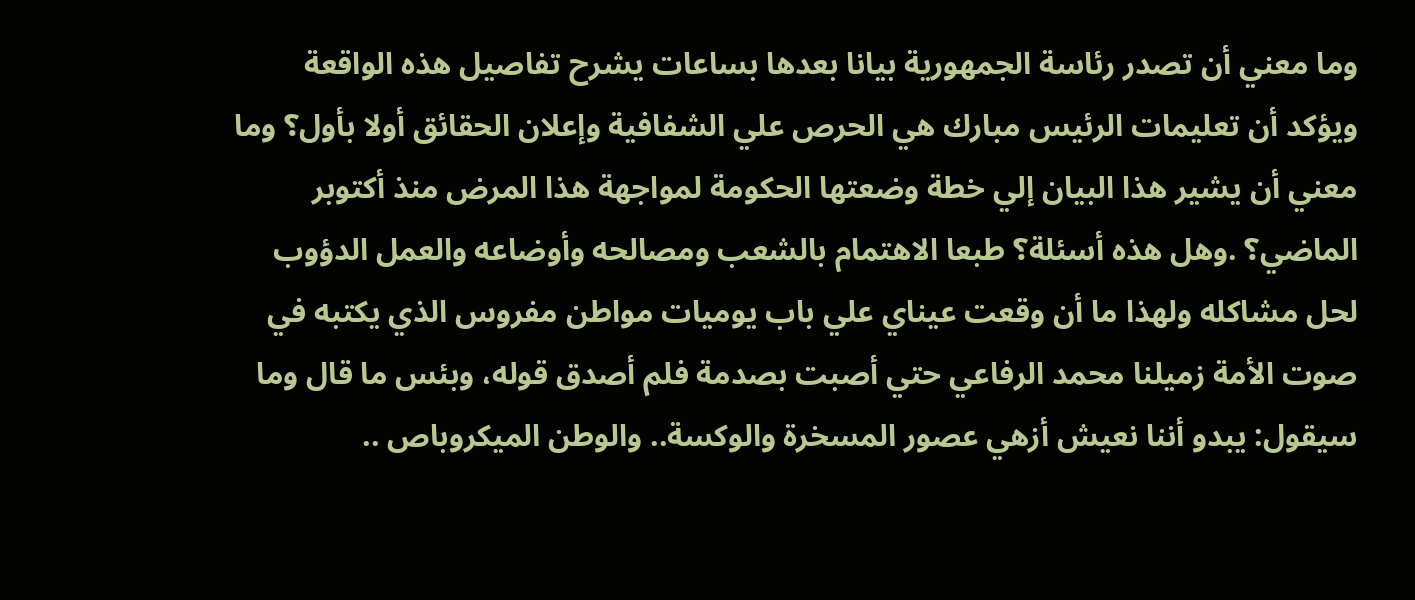وما معني أن تصدر رئاسة الجمهورية بيانا بعدها بساعات يشرح تفاصيل هذه الواقعة ويؤكد أن تعليمات الرئيس مبارك هي الحرص علي الشفافية وإعلان الحقائق أولا بأول؟ وما معني أن يشير هذا البيان إلي خطة وضعتها الحكومة لمواجهة هذا المرض منذ أكتوبر الماضي؟ .وهل هذه أسئلة؟ طبعا الاهتمام بالشعب ومصالحه وأوضاعه والعمل الدؤوب لحل مشاكله ولهذا ما أن وقعت عيناي علي باب يوميات مواطن مفروس الذي يكتبه في صوت الأمة زميلنا محمد الرفاعي حتي أصبت بصدمة فلم أصدق قوله، وبئس ما قال وما سيقول: يبدو أننا نعيش أزهي عصور المسخرة والوكسة.. والوطن الميكروباص ..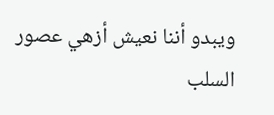ويبدو أننا نعيش أزهي عصور السلب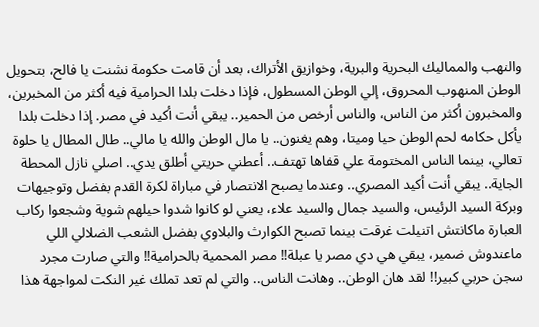والنهب والمماليك البحرية والبرية، وخوازيق الأتراك، بعد أن قامت حكومة نشنت يا فالح، بتحويل الوطن المنهوب المحروق، إلي الوطن المسطول، فإذا دخلت بلدا الحرامية فيه أكثر من المخبرين، والمخبرون أكثر من الناس، والناس أرخص من الحمير.. يبقي أنت أكيد في مصر. إذا دخلت بلدا يأكل حكامه لحم الوطن حيا وميتا، وهم يغنون.. يا مال الوطن والله يا مالي.. طال المطال يا حلوة تعالي، بينما الناس المختومة علي قفاها تهتف.. أعطني حريتي أطلق يدي.. اصلي نازل المحطة الجاية.. يبقي أنت أكيد المصري.. وعندما يصبح الانتصار في مباراة لكرة القدم بفضل وتوجيهات وبركة السيد الرئيس، والسيد جمال والسيد علاء، يعني لو كانوا شدوا حيلهم شوية وشجعوا ركاب العبارة ماكانتش اتنيلت غرقت بينما تصبح الكوارث والبلاوي بفضل الشعب الضلالي اللي ماعندوش ضمير، يبقي هي دي مصر يا عبلة!! مصر المحمية بالحرامية!! والتي صارت مجرد سجن حربي كبير!! لقد هان الوطن.. وهانت الناس.. والتي لم تعد تملك غير النكت لمواجهة هذا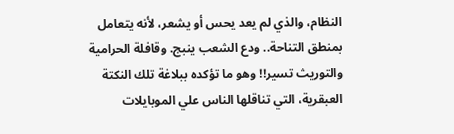النظام، والذي لم يعد يحس أو يشعر، لأنه يتعامل بمنطق التناحة.. ودع الشعب ينبج. وقافلة الحرامية والتوريث تسير!! وهو ما تؤكده ببلاغة تلك النكتة العبقرية، التي تناقلها الناس علي الموبايلات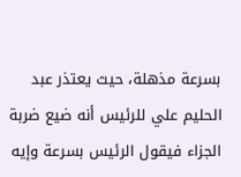بسرعة مذهلة، حيث يعتذر عبد الحليم علي للرئيس أنه ضيع ضربة الجزاء فيقول الرئيس بسرعة وإيه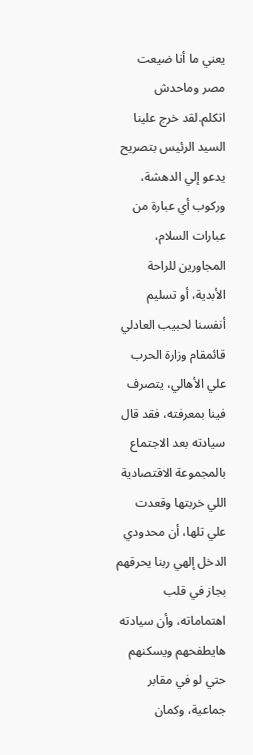يعني ما أنا ضيعت مصر وماحدش اتكلم.لقد خرج علينا السيد الرئيس بتصريح يدعو إلي الدهشة، وركوب أي عبارة من عبارات السلام، المجاورين للراحة الأبدية، أو تسليم أنفسنا لحبيب العادلي قائمقام وزارة الحرب علي الأهالي، يتصرف فينا بمعرفته، فقد قال سيادته بعد الاجتماع بالمجموعة الاقتصادية اللي خربتها وقعدت علي تلها، أن محدودي الدخل إلهي ربنا يحرقهم بجاز في قلب اهتماماته، وأن سيادته هايطفحهم ويسكنهم حتي لو في مقابر جماعية، وكمان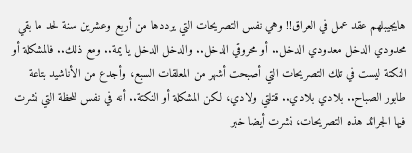هايجيبلهم عقد عمل في العراق!! وهي نفس التصريحات التي يرددها من أربع وعشرين سنة لحد ما بقي محدودي الدخل معدودي الدخل.. أو محروقي الدخل.. والدخل الدخل يا يمة.. ومع ذلك.. فالمشكلة أو النكتة ليست في تلك التصريحات التي أصبحت أشهر من المعلقات السبع، وأجدع من الأناشيد بتاعة طابور الصباح.. بلادي بلادي.. قتلتي ولادي، لكن المشكلة أو النكتة.. أنه في نفس للحظة التي نشرت فيها الجرائد هذه التصريحات، نشرت أيضا خبر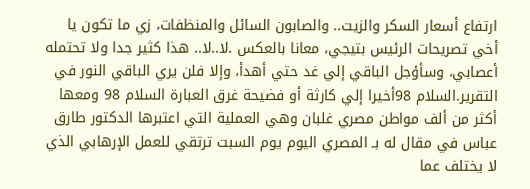ارتفاع أسعار السكر والزيت.. والصابون السائل والمنظفات، زي ما تكون يا أخي تصريحات الرئيس بتيجي، معانا بالعكس .لا..لا.. هذا كثير جدا ولا تحتمله أعصابي، وسأؤجل الباقي إلي غد حتي أهدأ، وإلا فلن يري الباقي النور في التقرير.السلام 98أخيرا إلي كارثة أو فضيحة غرق العبارة السلام 98 ومعها أكثر من ألف مواطن مصري غلبان وهي العملية التي اعتبرها الدكتور طارق عباس في مقال له بـ المصري اليوم يوم السبت ترتقي للعمل الإرهابي الذي لا يختلف عما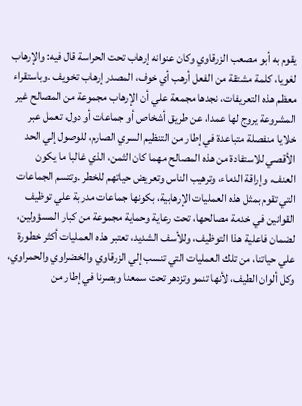يقوم به أبو مصعب الزرقاوي وكان عنوانه إرهاب تحت الحراسة قال فيه: والإرهاب لغويا، كلمة مشتقة من الفعل أرهب أي خوف، المصدر إرهاب تخويف .وباستقراء معظم هذه التعريفات، نجدها مجمعة علي أن الإرهاب مجموعة من المصالح غير المشروعة يروج لها عمدا، عن طريق أشخاص أو جماعات أو دول، تعمل عبر خلايا منفصلة متباعدة في إطار من التنظيم السري الصارم، للوصول إلي الحد الأقصي للاستفادة من هذه المصالح مهما كان الثمن، الذي غالبا ما يكون العنف، وإراقة الدماء، وترهيب الناس وتعريض حياتهم للخطر .وتتسم الجماعات التي تقوم بمثل هذه العمليات الإرهابية، بكونها جماعات مدربة علي توظيف القوانين في خدمة مصالحها، تحت رعاية وحماية مجموعة من كبار المسؤولين، لضمان فاعلية هذا التوظيف، وللأسف الشديد، تعتبر هذه العمليات أكثر خطورة علي حياتنا، من تلك العمليات التي تنسب إلي الزرقاوي والخضراوي والحمراوي، وكل ألوان الطيف، لأنها تنمو وتزدهر تحت سمعنا وبصرنا في إطار من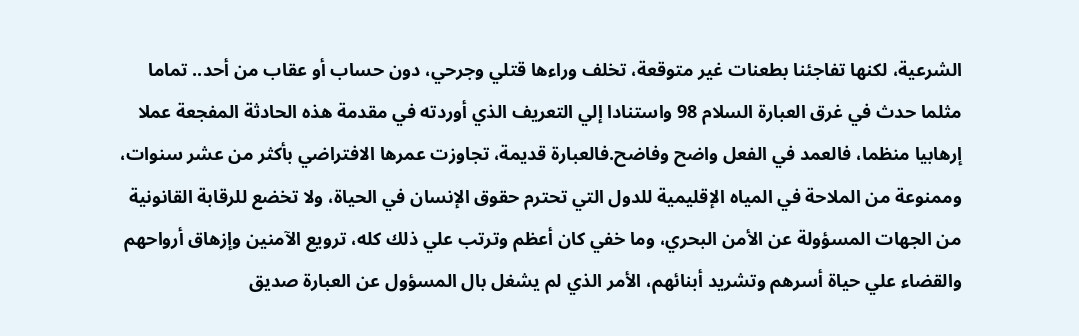الشرعية، لكنها تفاجئنا بطعنات غير متوقعة، تخلف وراءها قتلي وجرحي، دون حساب أو عقاب من أحد.. تماما مثلما حدث في غرق العبارة السلام 98 واستنادا إلي التعريف الذي أوردته في مقدمة هذه الحادثة المفجعة عملا إرهابيا منظما، فالعمد في الفعل واضح وفاضح.فالعبارة قديمة، تجاوزت عمرها الافتراضي بأكثر من عشر سنوات، وممنوعة من الملاحة في المياه الإقليمية للدول التي تحترم حقوق الإنسان في الحياة، ولا تخضع للرقابة القانونية من الجهات المسؤولة عن الأمن البحري، وما خفي كان أعظم وترتب علي ذلك كله، ترويع الآمنين وإزهاق أرواحهم والقضاء علي حياة أسرهم وتشريد أبنائهم، الأمر الذي لم يشغل بال المسؤول عن العبارة صديق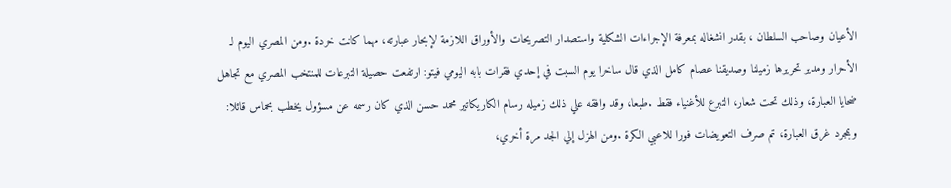الأعيان وصاحب السلطان ، بقدر انشغاله بمعرفة الإجراءات الشكلية واستصدار التصريحات والأوراق اللازمة لإبحار عبارته، مهما كانت خردة .ومن المصري اليوم لـ الأحرار ومدير تحريرها زميلنا وصديقنا عصام كامل الذي قال ساخرا يوم السبت في إحدي فقرات بابه اليومي فيتو: ارتفعت حصيلة التبرعات للمنتخب المصري مع تجاهل ضحايا العبارة، وذلك تحت شعار، التبرع للأغنياء فقط .طبعا، وقد وافقه علي ذلك زميله رسام الكاريكاتير محمد حسن الذي كان رسمه عن مسؤول يخطب بحماس قائلا: وبمجرد غرق العبارة، تم صرف التعويضات فورا للاعبي الكرة .ومن الهزل إلي الجد مرة أخري،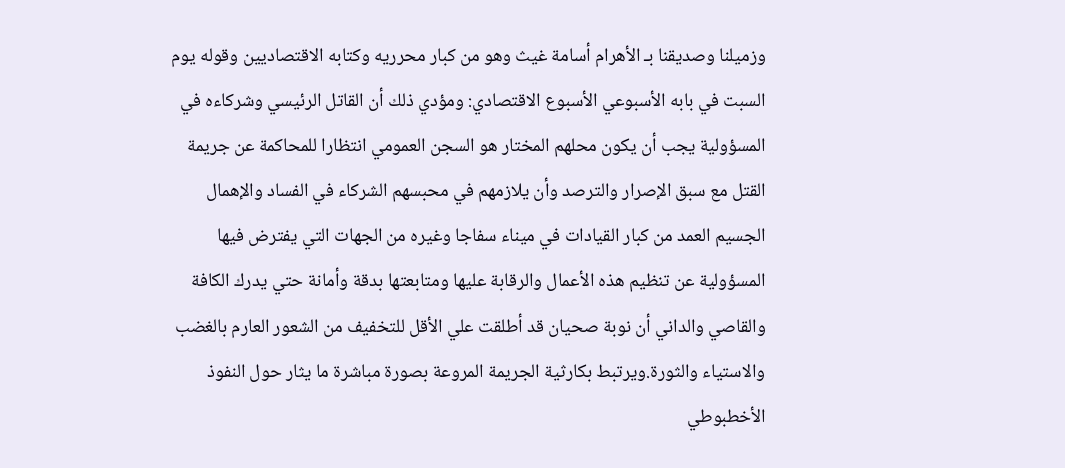وزميلنا وصديقنا بـ الأهرام أسامة غيث وهو من كبار محرريه وكتابه الاقتصاديين وقوله يوم السبت في بابه الأسبوعي الأسبوع الاقتصادي: ومؤدي ذلك أن القاتل الرئيسي وشركاءه في المسؤولية يجب أن يكون محلهم المختار هو السجن العمومي انتظارا للمحاكمة عن جريمة القتل مع سبق الإصرار والترصد وأن يلازمهم في محبسهم الشركاء في الفساد والإهمال الجسيم العمد من كبار القيادات في ميناء سفاجا وغيره من الجهات التي يفترض فيها المسؤولية عن تنظيم هذه الأعمال والرقابة عليها ومتابعتها بدقة وأمانة حتي يدرك الكافة والقاصي والداني أن نوبة صحيان قد أطلقت علي الأقل للتخفيف من الشعور العارم بالغضب والاستياء والثورة.ويرتبط بكارثية الجريمة المروعة بصورة مباشرة ما يثار حول النفوذ الأخطبوطي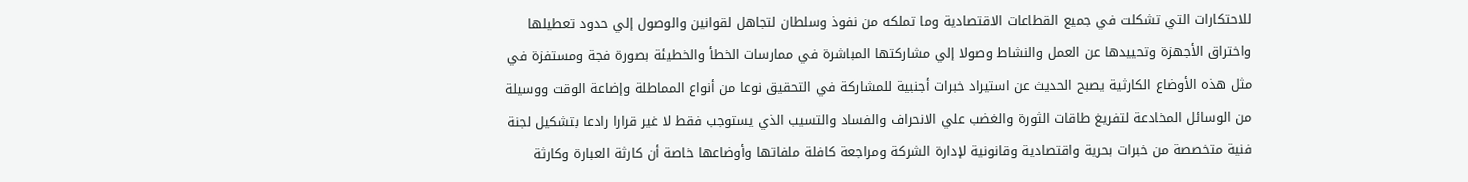للاحتكارات التي تشكلت في جميع القطاعات الاقتصادية وما تملكه من نفوذ وسلطان لتجاهل لقوانين والوصول إلي حدود تعطيلها واختراق الأجهزة وتحييدها عن العمل والنشاط وصولا إلي مشاركتها المباشرة في ممارسات الخطأ والخطيئة بصورة فجة ومستفزة في مثل هذه الأوضاع الكارثية يصبح الحديث عن استيراد خبرات أجنبية للمشاركة في التحقيق نوعا من أنواع المماطلة وإضاعة الوقت ووسيلة من الوسائل المخادعة لتفريغ طاقات الثورة والغضب علي الانحراف والفساد والتسيب الذي يستوجب فقط لا غير قرارا رادعا بتشكيل لجنة فنية متخصصة من خبرات بحرية واقتصادية وقانونية لإدارة الشركة ومراجعة كافلة ملفاتها وأوضاعها خاصة أن كارثة العبارة وكارثة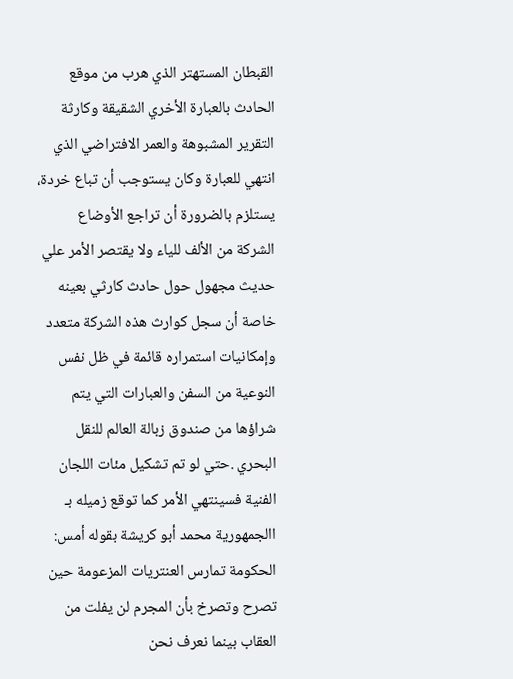القبطان المستهتر الذي هرب من موقع الحادث بالعبارة الأخري الشقيقة وكارثة التقرير المشبوهة والعمر الافتراضي الذي انتهي للعبارة وكان يستوجب أن تباع خردة، يستلزم بالضرورة أن تراجع الأوضاع الشركة من الألف للياء ولا يقتصر الأمر علي حديث مجهول حول حادث كارثي بعينه خاصة أن سجل كوارث هذه الشركة متعدد وإمكانيات استمراره قائمة في ظل نفس النوعية من السفن والعبارات التي يتم شراؤها من صندوق زبالة العالم للنقل البحري .حتي لو تم تشكيل مئات اللجان الفنية فسينتهي الأمر كما توقع زميله بـ االجمهورية محمد أبو كريشة بقوله أمس: الحكومة تمارس العنتريات المزعومة حين تصرح وتصرخ بأن المجرم لن يفلت من العقاب بينما نعرف نحن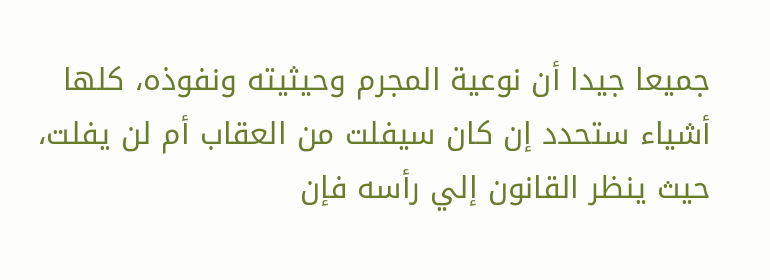جميعا جيدا أن نوعية المجرم وحيثيته ونفوذه، كلها أشياء ستحدد إن كان سيفلت من العقاب أم لن يفلت، حيث ينظر القانون إلي رأسه فإن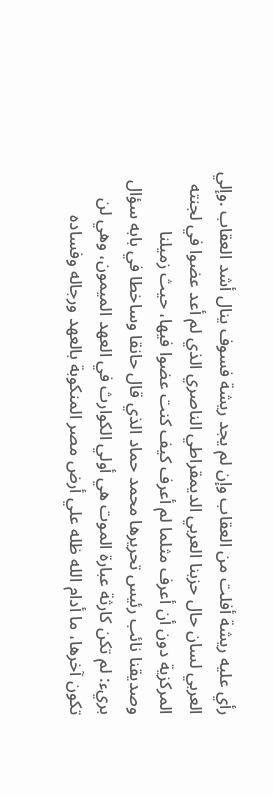رأي عليه ريشة أفلت من العقاب وإن لم يجد ريشة فسوف ينال أشد العقاب .وإلي العربي لسان حال حزبنا العربي الديمقراطي الناصري الذي لم أعد عضوا في لجنته المركزية دون أن أعرف مثلما لم أعرف كيف كنت عضوا فيها، حيث زميلنا وصديقنا نائب رئيس تحريرها محمد حماد الذي قال حانقا وساخطا في بابه سؤال بريء: لم تكن كارثة عبارة الموت هي أولي الكوارث في العهد الميمون، وهي لن تكون آخرها، ما أدام الله ظله علي أرض مصر المنكوبة بالعهد ورجاله وفساده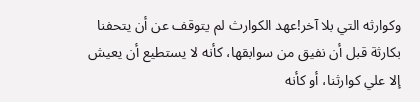وكوارثه التي بلا آخر!عهد الكوارث لم يتوقف عن أن يتحفنا بكارثة قبل أن نفيق من سوابقها، كأنه لا يستطيع أن يعيش إلا علي كوارثنا، أو كأنه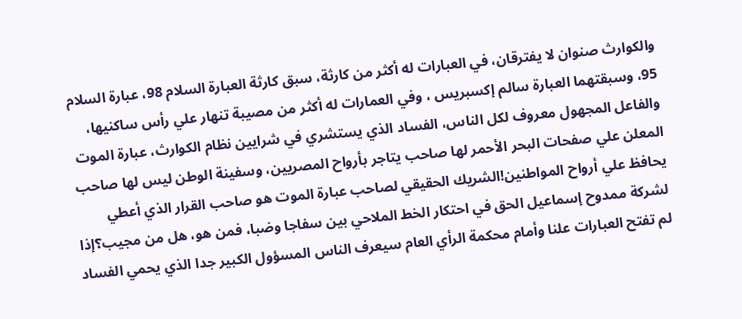والكوارث صنوان لا يفترقان، في العبارات له أكثر من كارثة، سبق كارثة العبارة السلام 98، عبارة السلام 95، وسبقتهما العبارة سالم إكسبريس ، وفي العمارات له أكثر من مصيبة تنهار علي رأس ساكنيها، والفاعل المجهول معروف لكل الناس، الفساد الذي يستشري في شرايين نظام الكوارث، عبارة الموت المعلن علي صفحات البحر الأحمر لها صاحب يتاجر بأرواح المصريين، وسفينة الوطن ليس لها صاحب يحافظ علي أرواح المواطنين!الشريك الحقيقي لصاحب عبارة الموت هو صاحب القرار الذي أعطي لشركة ممدوح إسماعيل الحق في احتكار الخط الملاحي بين سفاجا وضبا، فمن هو، هل من مجيب؟إذا لم تفتح العبارات علنا وأمام محكمة الرأي العام سيعرف الناس المسؤول الكبير جدا الذي يحمي الفساد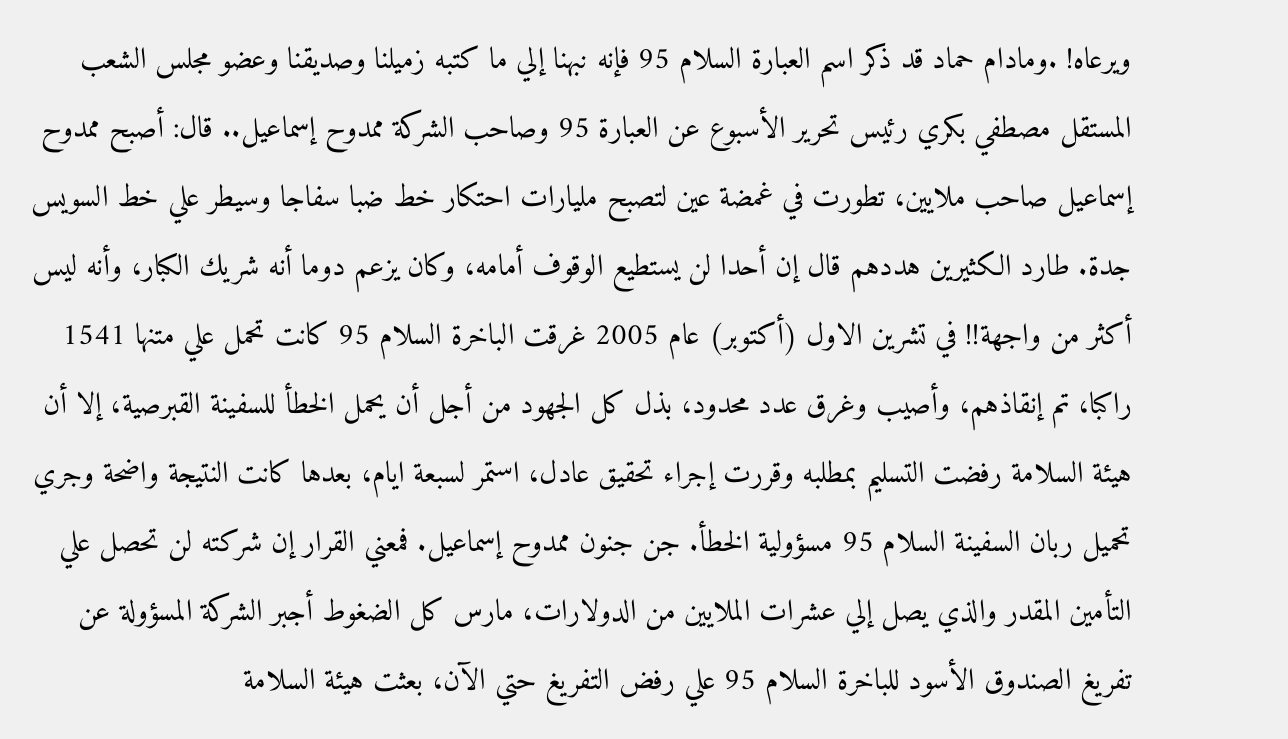ويرعاه! .ومادام حماد قد ذكر اسم العبارة السلام 95 فإنه نبهنا إلي ما كتبه زميلنا وصديقنا وعضو مجلس الشعب المستقل مصطفي بكري رئيس تحرير الأسبوع عن العبارة 95 وصاحب الشركة ممدوح إسماعيل.. قال: أصبح ممدوح إسماعيل صاحب ملايين، تطورت في غمضة عين لتصبح مليارات احتكار خط ضبا سفاجا وسيطر علي خط السويس جدة. طارد الكثيرين هددهم قال إن أحدا لن يستطيع الوقوف أمامه، وكان يزعم دوما أنه شريك الكبار، وأنه ليس أكثر من واجهة!! في تشرين الاول (أكتوبر) عام 2005 غرقت الباخرة السلام 95 كانت تحمل علي متنها 1541 راكبا، تم إنقاذهم، وأصيب وغرق عدد محدود، بذل كل الجهود من أجل أن يحمل الخطأ للسفينة القبرصية، إلا أن هيئة السلامة رفضت التسليم بمطلبه وقررت إجراء تحقيق عادل، استمر لسبعة ايام، بعدها كانت النتيجة واضحة وجري تحميل ربان السفينة السلام 95 مسؤولية الخطأ. جن جنون ممدوح إسماعيل. فمعني القرار إن شركته لن تحصل علي التأمين المقدر والذي يصل إلي عشرات الملايين من الدولارات، مارس كل الضغوط أجبر الشركة المسؤولة عن تفريغ الصندوق الأسود للباخرة السلام 95 علي رفض التفريغ حتي الآن، بعثت هيئة السلامة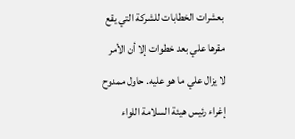بعشرات الخطابات للشركة التي يقع مقرها علي بعد خطوات إلا أن الأمر لا يزال علي ما هو عليه. حاول ممدوح إغراء رئيس هيئة السلامة اللواء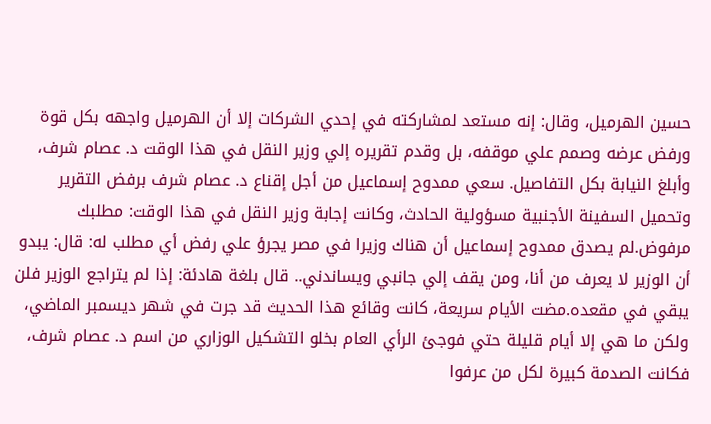حسين الهرميل، وقال: إنه مستعد لمشاركته في إحدي الشركات إلا أن الهرميل واجهه بكل قوة ورفض عرضه وصمم علي موقفه، بل وقدم تقريره إلي وزير النقل في هذا الوقت د. عصام شرف، وأبلغ النيابة بكل التفاصيل. سعي ممدوح إسماعيل من أجل إقناع د. عصام شرف برفض التقرير وتحميل السفينة الأجنبية مسؤولية الحادث، وكانت إجابة وزير النقل في هذا الوقت: مطلبك مرفوض.لم يصدق ممدوح إسماعيل أن هناك وزيرا في مصر يجرؤ علي رفض أي مطلب له: قال: يبدو أن الوزير لا يعرف من أنا، ومن يقف إلي جانبي ويساندني.. قال بلغة هادئة: إذا لم يتراجع الوزير فلن يبقي في مقعده.مضت الأيام سريعة، كانت وقائع هذا الحديث قد جرت في شهر ديسمبر الماضي، ولكن ما هي إلا أيام قليلة حتي فوجئ الرأي العام بخلو التشكيل الوزاري من اسم د. عصام شرف، فكانت الصدمة كبيرة لكل من عرفوا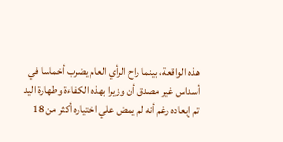هذه الواقعة، بينما راح الرأي العام يضرب أخماسا في أسداس غير مصدق أن وزيرا بهذه الكفاءة وطهارة اليد تم إبعاده رغم أنه لم يمض علي اختياره أكثر من 18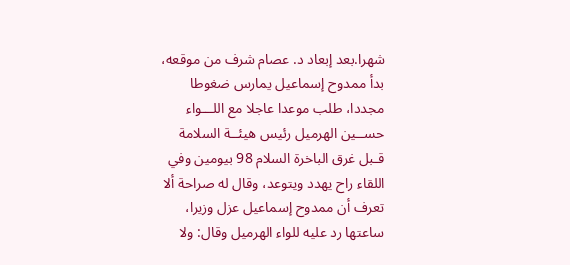شهرا.بعد إبعاد د. عصام شرف من موقعه، بدأ ممدوح إسماعيل يمارس ضغوطا مجددا، طلب موعدا عاجلا مع اللـــواء حســين الهرميل رئيس هيئــة السلامة قـبل غرق الباخرة السلام 98 بيومين وفي اللقاء راح يهدد ويتوعد، وقال له صراحة ألا تعرف أن ممدوح إسماعيل عزل وزيرا، ساعتها رد عليه للواء الهرميل وقال: ولا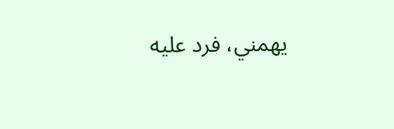يهمني، فرد عليه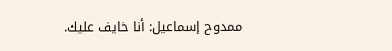ممدوح إسماعيل: أنا خايف عليك.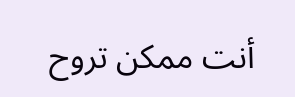أنت ممكن تروح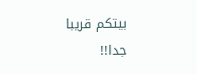بيتكم قريبا جدا!!